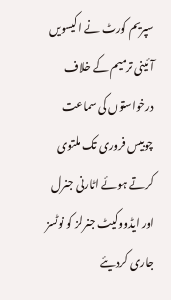سپریم کورٹ نے اکیسویں آئینی ترمیم کے خلاف درخواستوں کی سماعت چوبیس فروری تک ملتوی کرتے ہوئے اٹارنی جنرل اور ایڈووکیٹ جنرلز کو نوٹسز جاری کردیئے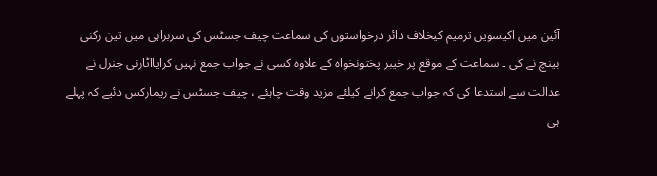آئین میں اکیسویں ترمیم کیخلاف دائر درخواستوں کی سماعت چیف جسٹس کی سربراہی میں تین رکنی بینچ نے کی ۔ سماعت کے موقع پر خیبر پختونخواہ کے علاوہ کسی نے جواب جمع نہیں کرایااٹارنی جنرل نے عدالت سے استدعا کی کہ جواب جمع کرانے کیلئے مزید وقت چاہئے ، چیف جسٹس نے ریمارکس دئیے کہ پہلے ہی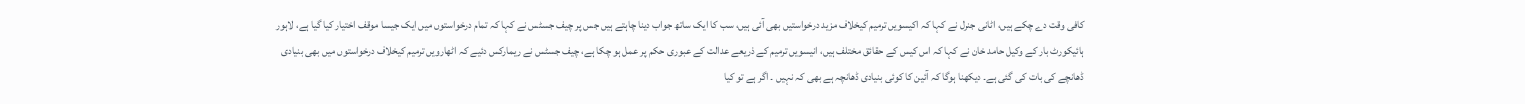کافی وقت دے چکے ہیں، اٹانی جنرل نے کہا کہ اکیسویں ترمیم کیخلاف مزید درخواستیں بھی آئی ہیں، سب کا ایک ساتھ جواب دینا چاہتے ہیں جس پر چیف جسٹس نے کہا کہ تمام درخواستوں میں ایک جیسا موقف اختیار کیا گیا ہے، لاہور ہائیکورٹ بار کے وکیل حامد خان نے کہا کہ اس کیس کے حقائق مختلف ہیں، انیسویں ترمیم کے ذریعے عدالت کے عبوری حکم پر عمل ہو چکا ہے، چیف جسٹس نے ریمارکس دئیے کہ اٹھارویں ترمیم کیخلاف درخواستوں میں بھی بنیادی ڈھانچے کی بات کی گئی ہے۔ دیکھنا ہوگا کہ آئین کا کوئی بنیادی ڈھانچہ ہے بھی کہ نہیں ۔ اگر ہے تو کیا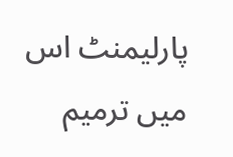پارلیمنٹ اس میں ترمیم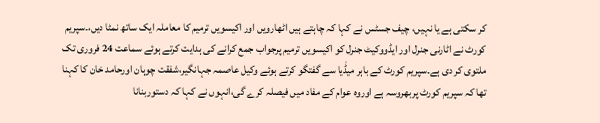کر سکتی ہے یا نہیں، چیف جسٹس نے کہا کہ چاہتے ہیں اٹھارویں اور اکیسویں ترمیم کا معاملہ ایک ساتھ نمٹا دیں،۔سپریم کورٹ نے اٹارنی جنرل اور ایڈووکیٹ جنرل کو اکیسویں ترمیم پرجواب جمع کرانے کی ہدایت کرتے ہوئے سماعت 24 فروری تک ملتوی کر دی ہے۔سپریم کورٹ کے باہر میڈٰیا سے گفتگو کرتے ہوئے وکیل عاصمہ جہانگیر،شفقت چوہان اورحامد خان کا کہنا تھا کہ سپریم کورٹ پربھروسہ ہے اوروہ عوام کے مفاد میں فیصلہ کرے گی،انہوں نے کہا کہ دستوربنانا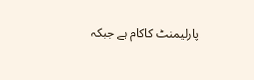پارلیمنٹ کاکام ہے جبکہ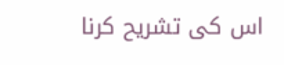اس کی تشریح کرنا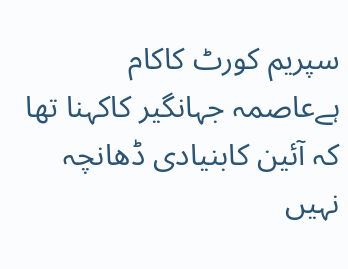سپریم کورٹ کاکام ہےعاصمہ جہانگیر کاکہنا تھا کہ آئین کابنیادی ڈھانچہ نہیں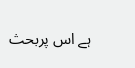ہے اس پربحث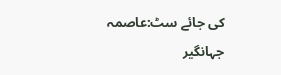کی جائے سٹ:عاصمہ جہانگیر